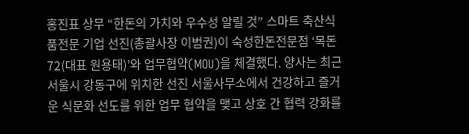홍진표 상무 “한돈의 가치와 우수성 알릴 것” 스마트 축산식품전문 기업 선진(총괄사장 이범권)이 숙성한돈전문점 ‘목돈72(대표 원용태)’와 업무협약(MOU)을 체결했다. 양사는 최근 서울시 강동구에 위치한 선진 서울사무소에서 건강하고 즐거운 식문화 선도를 위한 업무 협약을 맺고 상호 간 협력 강화를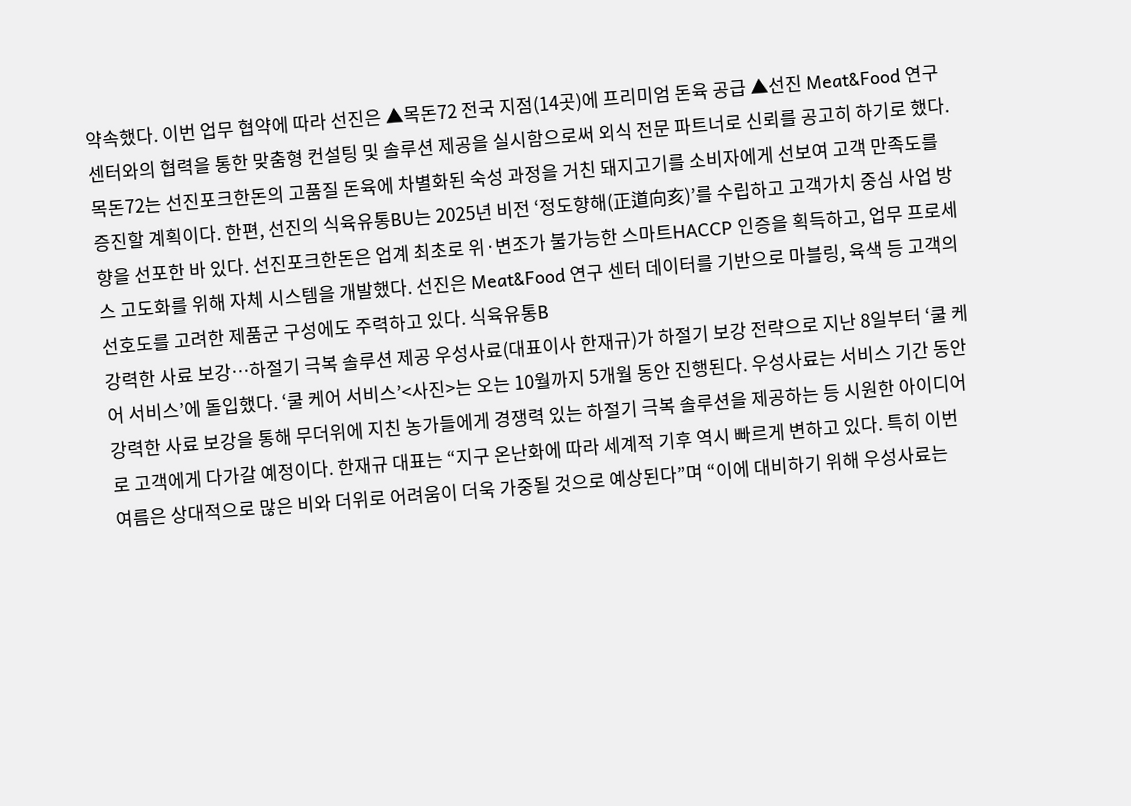약속했다. 이번 업무 협약에 따라 선진은 ▲목돈72 전국 지점(14곳)에 프리미엄 돈육 공급 ▲선진 Meat&Food 연구 센터와의 협력을 통한 맞춤형 컨설팅 및 솔루션 제공을 실시함으로써 외식 전문 파트너로 신뢰를 공고히 하기로 했다. 목돈72는 선진포크한돈의 고품질 돈육에 차별화된 숙성 과정을 거친 돼지고기를 소비자에게 선보여 고객 만족도를 증진할 계획이다. 한편, 선진의 식육유통BU는 2025년 비전 ‘정도향해(正道向亥)’를 수립하고 고객가치 중심 사업 방향을 선포한 바 있다. 선진포크한돈은 업계 최초로 위·변조가 불가능한 스마트HACCP 인증을 획득하고, 업무 프로세스 고도화를 위해 자체 시스템을 개발했다. 선진은 Meat&Food 연구 센터 데이터를 기반으로 마블링, 육색 등 고객의 선호도를 고려한 제품군 구성에도 주력하고 있다. 식육유통B
강력한 사료 보강…하절기 극복 솔루션 제공 우성사료(대표이사 한재규)가 하절기 보강 전략으로 지난 8일부터 ‘쿨 케어 서비스’에 돌입했다. ‘쿨 케어 서비스’<사진>는 오는 10월까지 5개월 동안 진행된다. 우성사료는 서비스 기간 동안 강력한 사료 보강을 통해 무더위에 지친 농가들에게 경쟁력 있는 하절기 극복 솔루션을 제공하는 등 시원한 아이디어로 고객에게 다가갈 예정이다. 한재규 대표는 “지구 온난화에 따라 세계적 기후 역시 빠르게 변하고 있다. 특히 이번 여름은 상대적으로 많은 비와 더위로 어려움이 더욱 가중될 것으로 예상된다”며 “이에 대비하기 위해 우성사료는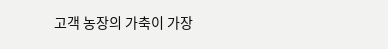고객 농장의 가축이 가장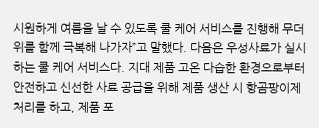시원하게 여름을 날 수 있도록 쿨 케어 서비스를 진행해 무더위를 함께 극복해 나가자”고 말했다. 다음은 우성사료가 실시하는 쿨 케어 서비스다. 지대 제품 고온 다습한 환경으로부터 안전하고 신선한 사료 공급을 위해 제품 생산 시 항곰팡이제 처리를 하고, 제품 포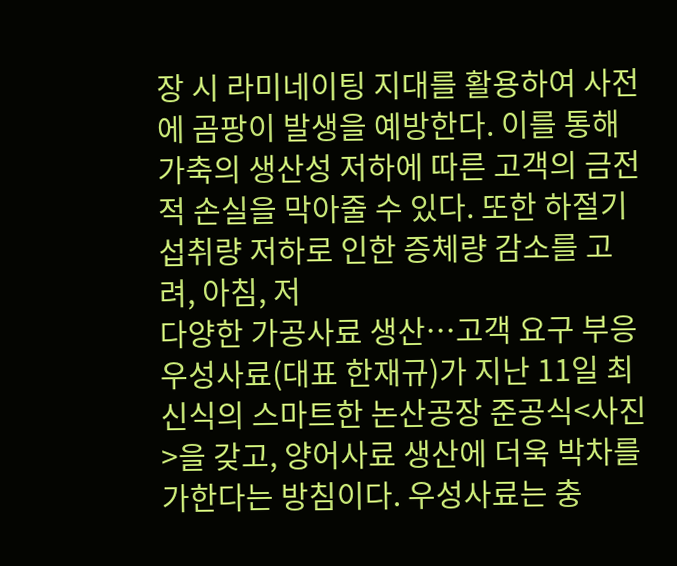장 시 라미네이팅 지대를 활용하여 사전에 곰팡이 발생을 예방한다. 이를 통해 가축의 생산성 저하에 따른 고객의 금전적 손실을 막아줄 수 있다. 또한 하절기 섭취량 저하로 인한 증체량 감소를 고려, 아침, 저
다양한 가공사료 생산…고객 요구 부응 우성사료(대표 한재규)가 지난 11일 최신식의 스마트한 논산공장 준공식<사진>을 갖고, 양어사료 생산에 더욱 박차를 가한다는 방침이다. 우성사료는 충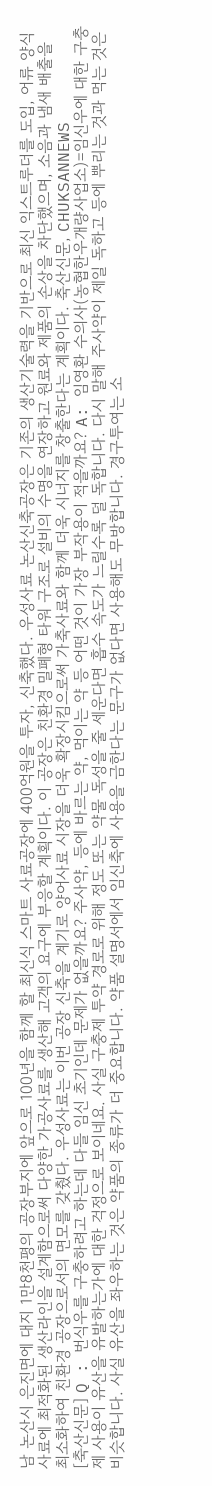남 논산시 은진면에 대지 1만8천평의 공장부지에 앞으로 100년을 함께 할 최신식 스마트 사료공장에 400억원을 투자, 신축했다. 우성사료 논산신축공장은 기존의 생산기술력을 기반으로 최신 익스트루더를 도입, 어류 양식 사료에 최적화된 생산라인을 설계함으로써 다양한 가공사료를 생산해 고객의 요구에 부응할 계획이다. 이 공장은 친환경 밀폐형 타워 구조로 설비의 수명을 연장하고 원료와 제품의 손상을 차단했으며, 소음과 냄새 배출을 최소화하여 친환경 공장으로서의 면모를 갖췄다. 우성사료는 이번 공장 신축을 계기로 양어사료 시장을 더욱 확장시킴으로써 가축사료와 함께 더욱 시너지를 창출한다는 계획이다. 축산신문, CHUKSANNEWS
[축산신문] Q : 번식우를 구충하려고 하는데 다들 임신 초기인데 문제가 없을까요? 주사약, 등에 바르는 약, 먹이는 약 등 어떤 것이 가장 부작용이 적을까요? A: 임영환 수의사(농협한우개량사업소)=임신우에 대한 구충제 사용이 유산을 유발하는가에 대한 걱정으로 보이네요. 사실 구충제 투약 경로로 위해 정도 또는 약물 독성을 줄 세운다면 흡수 속도가 느릴수록 덜 독합니다. 다시 말해 주사약이 제일 독하고 등에 뿌리는 것과 먹는 것은 비슷합니다. 사실 유산을 좌우하는 것은 약품의 종류가 더 중요합니다. 약품 설명서에서 임신축에 사용을 금한다는 문구가 없다면 사용해도 무방합니다. 경구투여는 소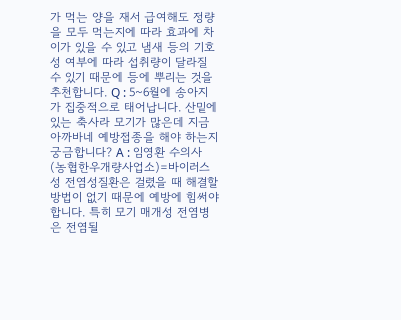가 먹는 양을 재서 급여해도 정량을 모두 먹는지에 따라 효과에 차이가 있을 수 있고 냄새 등의 기호성 여부에 따라 섭취량이 달라질 수 있기 때문에 등에 뿌리는 것을 추천합니다. Q : 5~6월에 송아지가 집중적으로 태어납니다. 산밑에 있는 축사라 모기가 많은데 지금 아까바네 예방접종을 해야 하는지 궁금합니다? A : 임영환 수의사(농협한우개량사업소)=바이러스성 전염성질환은 걸렸을 때 해결할 방법이 없기 때문에 예방에 힘써야 합니다. 특히 모기 매개성 전염병은 전염될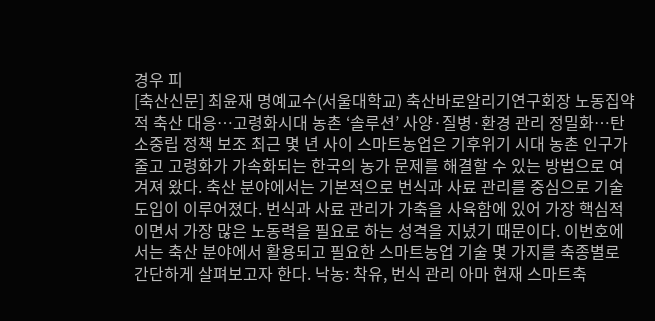경우 피
[축산신문] 최윤재 명예교수(서울대학교) 축산바로알리기연구회장 노동집약적 축산 대응…고령화시대 농촌 ‘솔루션’ 사양·질병·환경 관리 정밀화…탄소중립 정책 보조 최근 몇 년 사이 스마트농업은 기후위기 시대 농촌 인구가 줄고 고령화가 가속화되는 한국의 농가 문제를 해결할 수 있는 방법으로 여겨져 왔다. 축산 분야에서는 기본적으로 번식과 사료 관리를 중심으로 기술 도입이 이루어졌다. 번식과 사료 관리가 가축을 사육함에 있어 가장 핵심적이면서 가장 많은 노동력을 필요로 하는 성격을 지녔기 때문이다. 이번호에서는 축산 분야에서 활용되고 필요한 스마트농업 기술 몇 가지를 축종별로 간단하게 살펴보고자 한다. 낙농: 착유, 번식 관리 아마 현재 스마트축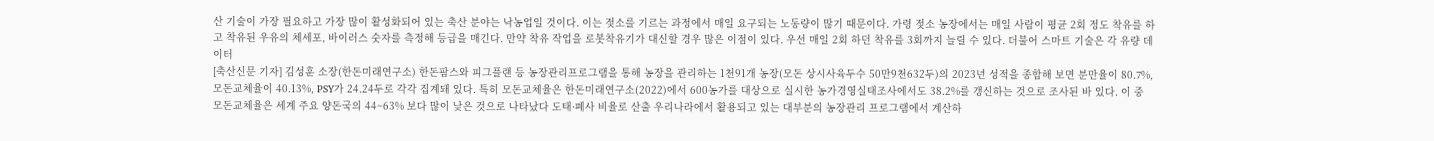산 기술이 가장 필요하고 가장 많이 활성화되어 있는 축산 분야는 낙농업일 것이다. 이는 젖소를 기르는 과정에서 매일 요구되는 노동량이 많기 때문이다. 가령 젖소 농장에서는 매일 사람이 평균 2회 정도 착유를 하고 착유된 우유의 체세포, 바이러스 숫자를 측정해 등급을 매긴다. 만약 착유 작업을 로봇착유기가 대신할 경우 많은 이점이 있다. 우선 매일 2회 하던 착유를 3회까지 늘릴 수 있다. 더불어 스마트 기술은 각 유량 데이터
[축산신문 기자] 김성훈 소장(한돈미래연구소) 한돈팜스와 피그플랜 등 농장관리프로그램을 통해 농장을 관리하는 1천91개 농장(모돈 상시사육두수 50만9천632두)의 2023년 성적을 종합해 보면 분만율이 80.7%, 모돈교체율이 40.13%, PSY가 24.24두로 각각 집계돼 있다. 특히 모돈교체율은 한돈미래연구소(2022)에서 600농가를 대상으로 실시한 농가경영실태조사에서도 38.2%를 갱신하는 것으로 조사된 바 있다. 이 중 모돈교체율은 세계 주요 양돈국의 44~63% 보다 많이 낮은 것으로 나타났다 도태·폐사 비율로 산출 우리나라에서 활용되고 있는 대부분의 농장관리 프로그램에서 계산하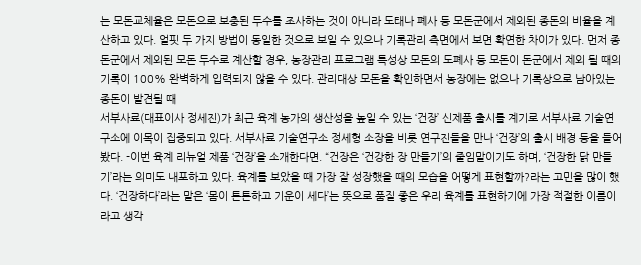는 모돈교체율은 모돈으로 보충된 두수를 조사하는 것이 아니라 도태나 폐사 등 모돈군에서 제외된 종돈의 비율을 계산하고 있다. 얼핏 두 가지 방법이 동일한 것으로 보일 수 있으나 기록관리 측면에서 보면 확연한 차이가 있다. 먼저 종돈군에서 제외된 모돈 두수로 계산할 경우, 농장관리 프로그램 특성상 모돈의 도폐사 등 모돈이 돈군에서 제외 될 때의 기록이 100% 완벽하게 입력되지 않을 수 있다. 관리대상 모돈을 확인하면서 농장에는 없으나 기록상으로 남아있는 종돈이 발견될 때
서부사료(대표이사 정세진)가 최근 육계 농가의 생산성을 높일 수 있는 ‘건장’ 신제품 출시를 계기로 서부사료 기술연구소에 이목이 집중되고 있다. 서부사료 기술연구소 정세형 소장을 비롯 연구진들을 만나 ‘건장’의 출시 배경 등을 들어봤다. -이번 육계 리뉴얼 제품 ‘건장’을 소개한다면. “건장은 ‘건강한 장 만들기’의 줄임말이기도 하며, ‘건장한 닭 만들기’라는 의미도 내포하고 있다. 육계를 보았을 때 가장 잘 성장했을 때의 모습을 어떻게 표현할까?라는 고민을 많이 했다. ‘건장하다’라는 말은 ‘몸이 튼튼하고 기운이 세다’는 뜻으로 품질 좋은 우리 육계를 표현하기에 가장 적절한 이름이라고 생각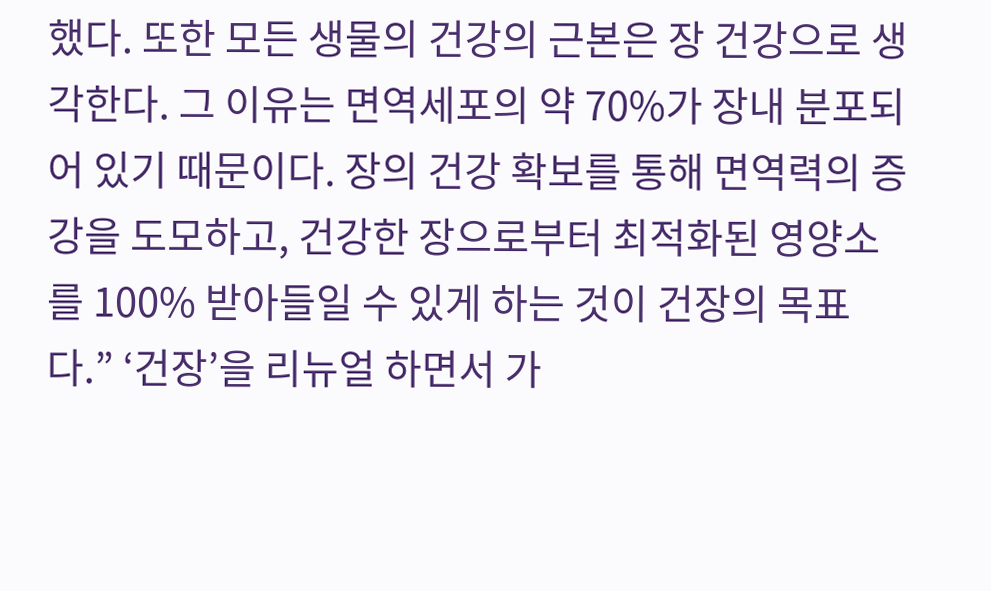했다. 또한 모든 생물의 건강의 근본은 장 건강으로 생각한다. 그 이유는 면역세포의 약 70%가 장내 분포되어 있기 때문이다. 장의 건강 확보를 통해 면역력의 증강을 도모하고, 건강한 장으로부터 최적화된 영양소를 100% 받아들일 수 있게 하는 것이 건장의 목표다.” ‘건장’을 리뉴얼 하면서 가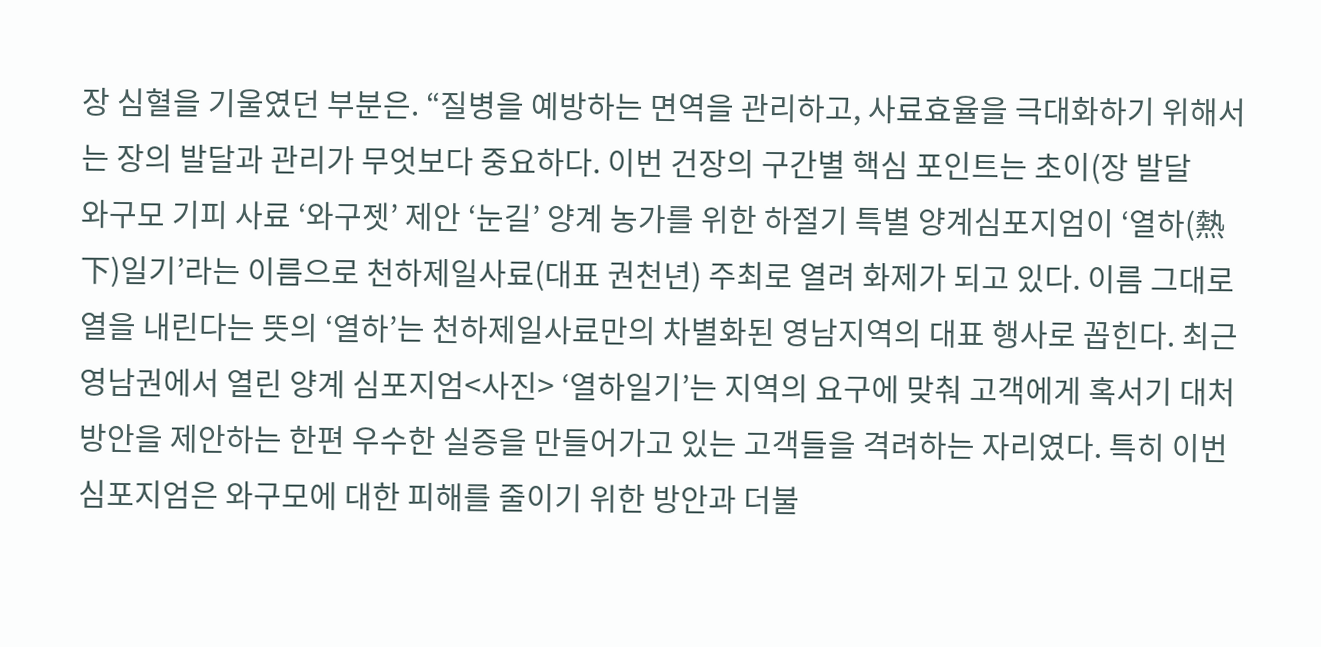장 심혈을 기울였던 부분은. “질병을 예방하는 면역을 관리하고, 사료효율을 극대화하기 위해서는 장의 발달과 관리가 무엇보다 중요하다. 이번 건장의 구간별 핵심 포인트는 초이(장 발달
와구모 기피 사료 ‘와구젯’ 제안 ‘눈길’ 양계 농가를 위한 하절기 특별 양계심포지엄이 ‘열하(熱下)일기’라는 이름으로 천하제일사료(대표 권천년) 주최로 열려 화제가 되고 있다. 이름 그대로 열을 내린다는 뜻의 ‘열하’는 천하제일사료만의 차별화된 영남지역의 대표 행사로 꼽힌다. 최근 영남권에서 열린 양계 심포지엄<사진> ‘열하일기’는 지역의 요구에 맞춰 고객에게 혹서기 대처방안을 제안하는 한편 우수한 실증을 만들어가고 있는 고객들을 격려하는 자리였다. 특히 이번 심포지엄은 와구모에 대한 피해를 줄이기 위한 방안과 더불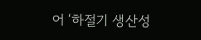어 ‘하절기 생산성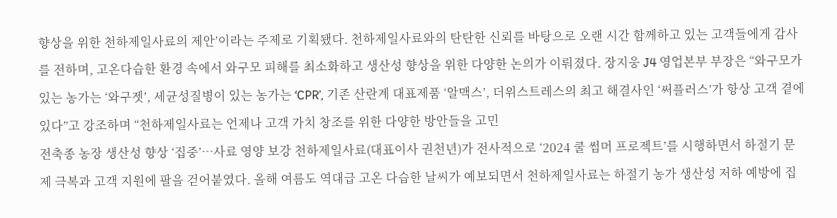향상을 위한 천하제일사료의 제안’이라는 주제로 기획됐다. 천하제일사료와의 탄탄한 신뢰를 바탕으로 오랜 시간 함께하고 있는 고객들에게 감사를 전하며, 고온다습한 환경 속에서 와구모 피해를 최소화하고 생산성 향상을 위한 다양한 논의가 이뤄졌다. 장지웅 J4 영업본부 부장은 “와구모가 있는 농가는 ‘와구젯’, 세균성질병이 있는 농가는 ‘CPR’, 기존 산란계 대표제품 ‘알맥스’, 더위스트레스의 최고 해결사인 ‘써플러스’가 항상 고객 곁에 있다”고 강조하며 “천하제일사료는 언제나 고객 가치 창조를 위한 다양한 방안들을 고민
전축종 농장 생산성 향상 ‘집중’…사료 영양 보강 천하제일사료(대표이사 권천년)가 전사적으로 ‘2024 쿨 썸머 프로젝트’를 시행하면서 하절기 문제 극복과 고객 지원에 팔을 걷어붙였다. 올해 여름도 역대급 고온 다습한 날씨가 예보되면서 천하제일사료는 하절기 농가 생산성 저하 예방에 집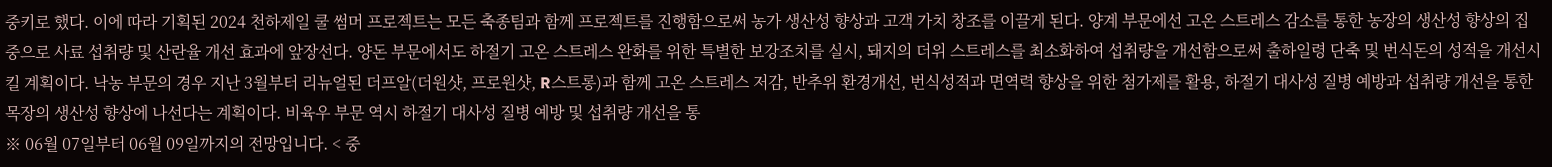중키로 했다. 이에 따라 기획된 2024 천하제일 쿨 썸머 프로젝트는 모든 축종팀과 함께 프로젝트를 진행함으로써 농가 생산성 향상과 고객 가치 창조를 이끌게 된다. 양계 부문에선 고온 스트레스 감소를 통한 농장의 생산성 향상의 집중으로 사료 섭취량 및 산란율 개선 효과에 앞장선다. 양돈 부문에서도 하절기 고온 스트레스 완화를 위한 특별한 보강조치를 실시, 돼지의 더위 스트레스를 최소화하여 섭취량을 개선함으로써 출하일령 단축 및 번식돈의 성적을 개선시킬 계획이다. 낙농 부문의 경우 지난 3월부터 리뉴얼된 더프알(더원샷, 프로원샷, R스트롱)과 함께 고온 스트레스 저감, 반추위 환경개선, 번식성적과 면역력 향상을 위한 첨가제를 활용, 하절기 대사성 질병 예방과 섭취량 개선을 통한 목장의 생산성 향상에 나선다는 계획이다. 비육우 부문 역시 하절기 대사성 질병 예방 및 섭취량 개선을 통
※ 06월 07일부터 06월 09일까지의 전망입니다. < 중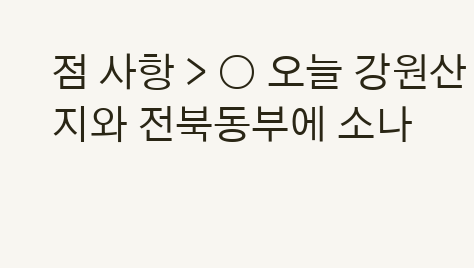점 사항 > ○ 오늘 강원산지와 전북동부에 소나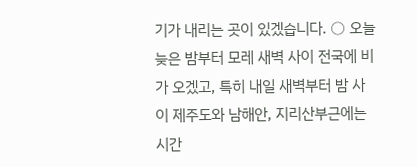기가 내리는 곳이 있겠습니다. ○ 오늘 늦은 밤부터 모레 새벽 사이 전국에 비가 오겠고, 특히 내일 새벽부터 밤 사이 제주도와 남해안, 지리산부근에는 시간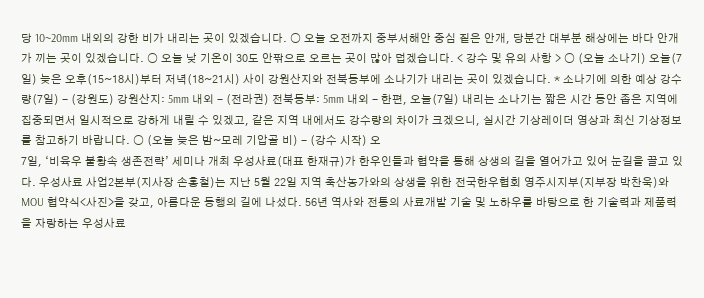당 10~20mm 내외의 강한 비가 내리는 곳이 있겠습니다. ○ 오늘 오전까지 중부서해안 중심 짙은 안개, 당분간 대부분 해상에는 바다 안개가 끼는 곳이 있겠습니다. ○ 오늘 낮 기온이 30도 안팎으로 오르는 곳이 많아 덥겠습니다. < 강수 및 유의 사항 > ○ (오늘 소나기) 오늘(7일) 늦은 오후(15~18시)부터 저녁(18~21시) 사이 강원산지와 전북동부에 소나기가 내리는 곳이 있겠습니다. * 소나기에 의한 예상 강수량(7일) - (강원도) 강원산지: 5mm 내외 - (전라권) 전북동부: 5mm 내외 - 한편, 오늘(7일) 내리는 소나기는 짧은 시간 동안 좁은 지역에 집중되면서 일시적으로 강하게 내릴 수 있겠고, 같은 지역 내에서도 강수량의 차이가 크겠으니, 실시간 기상레이더 영상과 최신 기상정보를 참고하기 바랍니다. ○ (오늘 늦은 밤~모레 기압골 비) - (강수 시작) 오
7일, ‘비육우 불황속 생존전략’ 세미나 개최 우성사료(대표 한재규)가 한우인들과 협약을 통해 상생의 길을 열어가고 있어 눈길을 끌고 있다. 우성사료 사업2본부(지사장 손홍철)는 지난 5월 22일 지역 축산농가와의 상생을 위한 전국한우협회 영주시지부(지부장 박찬욱)와 MOU 협약식<사진>을 갖고, 아름다운 동행의 길에 나섰다. 56년 역사와 전통의 사료개발 기술 및 노하우를 바탕으로 한 기술력과 제품력을 자랑하는 우성사료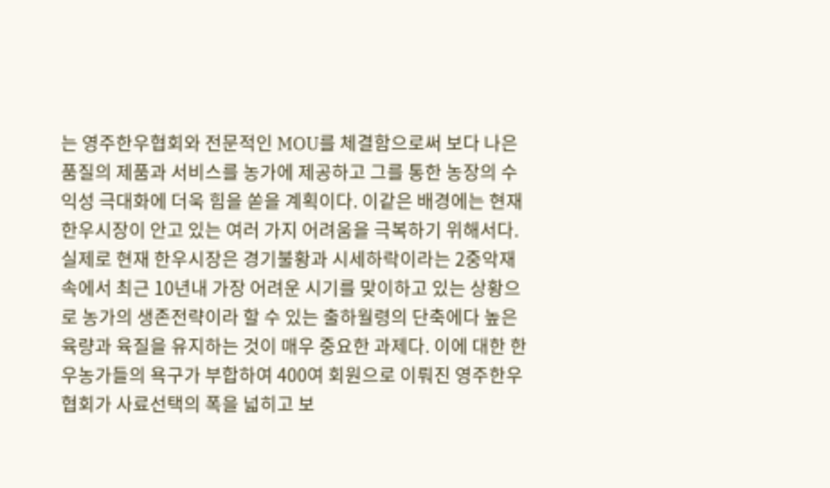는 영주한우협회와 전문적인 MOU를 체결함으로써 보다 나은 품질의 제품과 서비스를 농가에 제공하고 그를 통한 농장의 수익성 극대화에 더욱 힘을 쏟을 계획이다. 이같은 배경에는 현재 한우시장이 안고 있는 여러 가지 어려움을 극복하기 위해서다. 실제로 현재 한우시장은 경기불황과 시세하락이라는 2중악재 속에서 최근 10년내 가장 어려운 시기를 맞이하고 있는 상황으로 농가의 생존전략이라 할 수 있는 출하월령의 단축에다 높은 육량과 육질을 유지하는 것이 매우 중요한 과제다. 이에 대한 한우농가들의 욕구가 부합하여 400여 회원으로 이뤄진 영주한우협회가 사료선택의 폭을 넓히고 보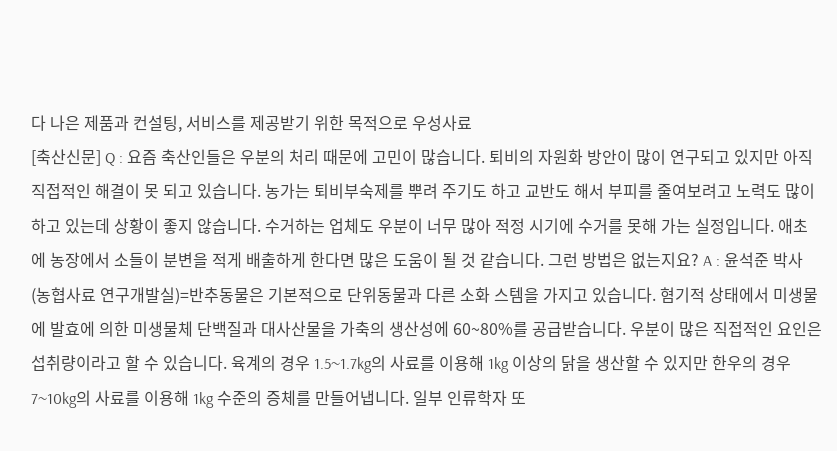다 나은 제품과 컨설팅, 서비스를 제공받기 위한 목적으로 우성사료
[축산신문] Q : 요즘 축산인들은 우분의 처리 때문에 고민이 많습니다. 퇴비의 자원화 방안이 많이 연구되고 있지만 아직 직접적인 해결이 못 되고 있습니다. 농가는 퇴비부숙제를 뿌려 주기도 하고 교반도 해서 부피를 줄여보려고 노력도 많이 하고 있는데 상황이 좋지 않습니다. 수거하는 업체도 우분이 너무 많아 적정 시기에 수거를 못해 가는 실정입니다. 애초에 농장에서 소들이 분변을 적게 배출하게 한다면 많은 도움이 될 것 같습니다. 그런 방법은 없는지요? A : 윤석준 박사(농협사료 연구개발실)=반추동물은 기본적으로 단위동물과 다른 소화 스템을 가지고 있습니다. 혐기적 상태에서 미생물에 발효에 의한 미생물체 단백질과 대사산물을 가축의 생산성에 60~80%를 공급받습니다. 우분이 많은 직접적인 요인은 섭취량이라고 할 수 있습니다. 육계의 경우 1.5~1.7kg의 사료를 이용해 1kg 이상의 닭을 생산할 수 있지만 한우의 경우 7~10kg의 사료를 이용해 1kg 수준의 증체를 만들어냅니다. 일부 인류학자 또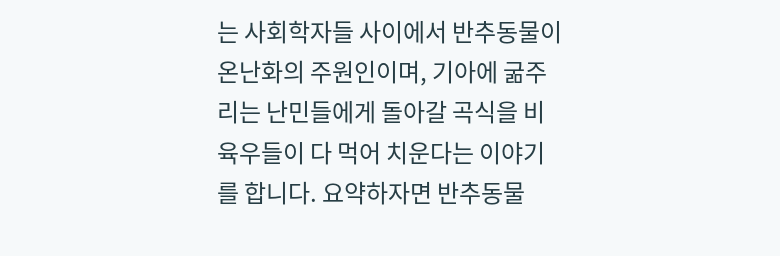는 사회학자들 사이에서 반추동물이 온난화의 주원인이며, 기아에 굶주리는 난민들에게 돌아갈 곡식을 비육우들이 다 먹어 치운다는 이야기를 합니다. 요약하자면 반추동물